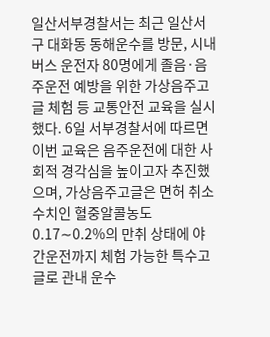일산서부경찰서는 최근 일산서구 대화동 동해운수를 방문, 시내버스 운전자 80명에게 졸음·음주운전 예방을 위한 가상음주고글 체험 등 교통안전 교육을 실시했다. 6일 서부경찰서에 따르면 이번 교육은 음주운전에 대한 사회적 경각심을 높이고자 추진했으며, 가상음주고글은 면허 취소 수치인 혈중알콜농도 0.17∼0.2%의 만취 상태에 야간운전까지 체험 가능한 특수고글로 관내 운수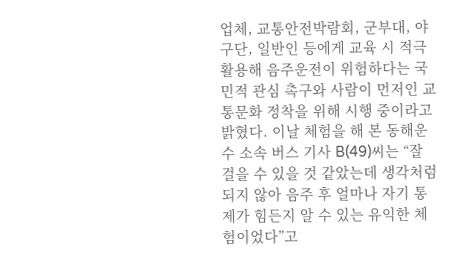업체, 교통안전박람회, 군부대, 야구단, 일반인 등에게 교육 시 적극 활용해 음주운전이 위험하다는 국민적 관심 촉구와 사람이 먼저인 교통문화 정착을 위해 시행 중이라고 밝혔다. 이날 체험을 해 본 동해운수 소속 버스 기사 B(49)씨는 “잘 걸을 수 있을 것 같았는데 생각처럼 되지 않아 음주 후 얼마나 자기 통제가 힘든지 알 수 있는 유익한 체험이었다”고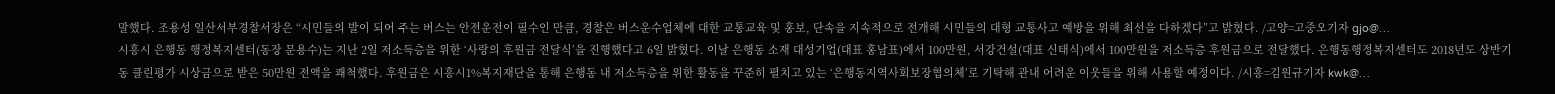말했다. 조용성 일산서부경찰서장은 “시민들의 발이 되어 주는 버스는 안전운전이 필수인 만큼, 경찰은 버스운수업체에 대한 교통교육 및 홍보, 단속을 지속적으로 전개해 시민들의 대형 교통사고 예방을 위해 최선을 다하겠다”고 밝혔다. /고양=고중오기자 gjo@…
시흥시 은행동 행정복지센터(동장 문용수)는 지난 2일 저소득층을 위한 ‘사랑의 후원금 전달식’을 진행했다고 6일 밝혔다. 이날 은행동 소재 대성기업(대표 홍남표)에서 100만원, 서강건설(대표 신태식)에서 100만원을 저소득층 후원금으로 전달했다. 은행동행정복지센터도 2018년도 상반기 동 클린평가 시상금으로 받은 50만원 전액을 쾌척했다. 후원금은 시흥시1%복지재단을 통해 은행동 내 저소득층을 위한 활동을 꾸준히 펼치고 있는 ‘은행동지역사회보장협의체’로 기탁해 관내 어려운 이웃들을 위해 사용할 예정이다. /시흥=김원규기자 kwk@…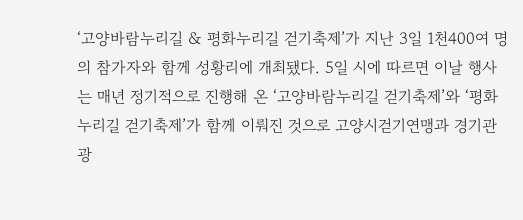‘고양바람누리길 & 평화누리길 걷기축제’가 지난 3일 1천400여 명의 참가자와 함께 성황리에 개최됐다. 5일 시에 따르면 이날 행사는 매년 정기적으로 진행해 온 ‘고양바람누리길 걷기축제’와 ‘평화누리길 걷기축제’가 함께 이뤄진 것으로 고양시걷기연맹과 경기관광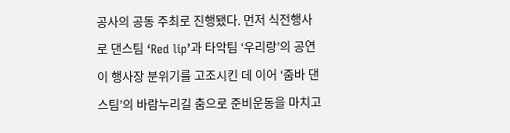공사의 공동 주최로 진행됐다. 먼저 식전행사로 댄스팀 ‘Red lip’과 타악팀 ‘우리랑’의 공연이 행사장 분위기를 고조시킨 데 이어 ‘줌바 댄스팀’의 바람누리길 춤으로 준비운동을 마치고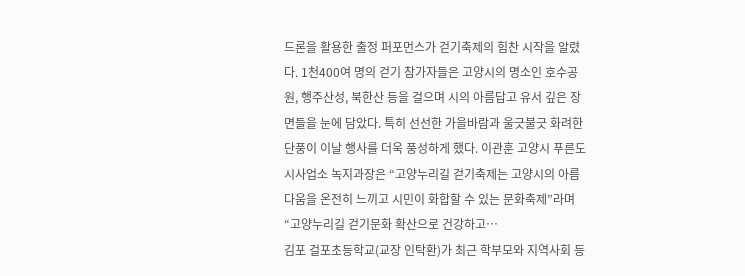드론을 활용한 출정 퍼포먼스가 걷기축제의 힘찬 시작을 알렸다. 1천400여 명의 걷기 참가자들은 고양시의 명소인 호수공원, 행주산성, 북한산 등을 걸으며 시의 아름답고 유서 깊은 장면들을 눈에 담았다. 특히 선선한 가을바람과 울긋불긋 화려한 단풍이 이날 행사를 더욱 풍성하게 했다. 이관훈 고양시 푸른도시사업소 녹지과장은 “고양누리길 걷기축제는 고양시의 아름다움을 온전히 느끼고 시민이 화합할 수 있는 문화축제”라며 “고양누리길 걷기문화 확산으로 건강하고…
김포 걸포초등학교(교장 인탁환)가 최근 학부모와 지역사회 등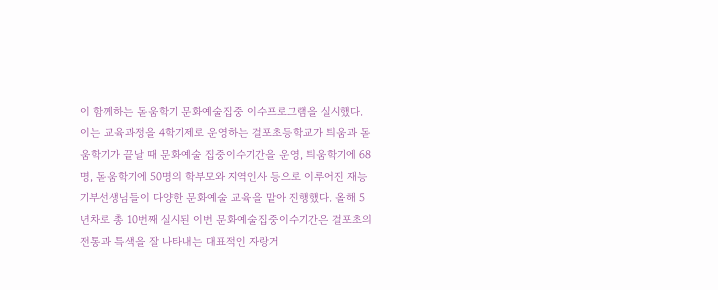이 함께하는 돋움학기 문화예술집중 이수프로그램을 실시했다. 이는 교육과정을 4학기제로 운영하는 걸포초등학교가 틔움과 돋움학기가 끝날 때 문화예술 집중이수기간을 운영, 틔움학기에 68명, 돋움학기에 50명의 학부모와 지역인사 등으로 이루어진 재능기부선생님들이 다양한 문화예술 교육을 맡아 진행했다. 올해 5년차로 총 10번째 실시된 이번 문화예술집중이수기간은 걸포초의 전통과 특색을 잘 나타내는 대표적인 자랑거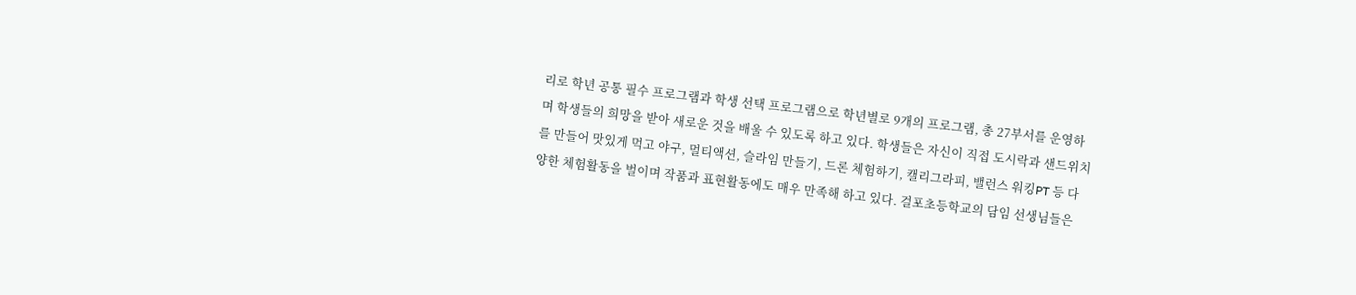리로 학년 공통 필수 프로그램과 학생 선택 프로그램으로 학년별로 9개의 프로그램, 총 27부서를 운영하며 학생들의 희망을 받아 새로운 것을 배울 수 있도록 하고 있다. 학생들은 자신이 직접 도시락과 샌드위치를 만들어 맛있게 먹고 야구, 멀티액션, 슬라임 만들기, 드론 체험하기, 캘리그라피, 밸런스 워킹PT 등 다양한 체험활동을 벌이며 작품과 표현활동에도 매우 만족해 하고 있다. 걸포초등학교의 담임 선생님들은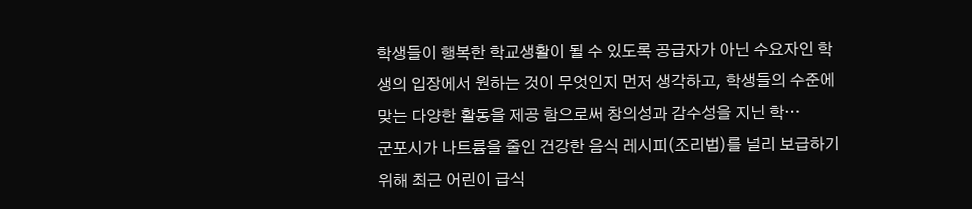학생들이 행복한 학교생활이 될 수 있도록 공급자가 아닌 수요자인 학생의 입장에서 원하는 것이 무엇인지 먼저 생각하고, 학생들의 수준에 맞는 다양한 활동을 제공 함으로써 창의성과 감수성을 지닌 학…
군포시가 나트륨을 줄인 건강한 음식 레시피(조리법)를 널리 보급하기 위해 최근 어린이 급식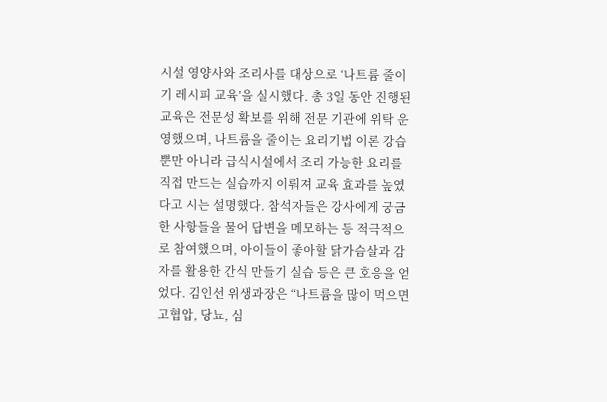시설 영양사와 조리사를 대상으로 ‘나트륨 줄이기 레시피 교육’을 실시했다. 총 3일 동안 진행된 교육은 전문성 확보를 위해 전문 기관에 위탁 운영했으며, 나트륨을 줄이는 요리기법 이론 강습뿐만 아니라 급식시설에서 조리 가능한 요리를 직접 만드는 실습까지 이뤄져 교육 효과를 높였다고 시는 설명했다. 참석자들은 강사에게 궁금한 사항들을 물어 답변을 메모하는 등 적극적으로 참여했으며, 아이들이 좋아할 닭가슴살과 감자를 활용한 간식 만들기 실습 등은 큰 호응을 얻었다. 김인선 위생과장은 “나트륨을 많이 먹으면 고협압, 당뇨, 심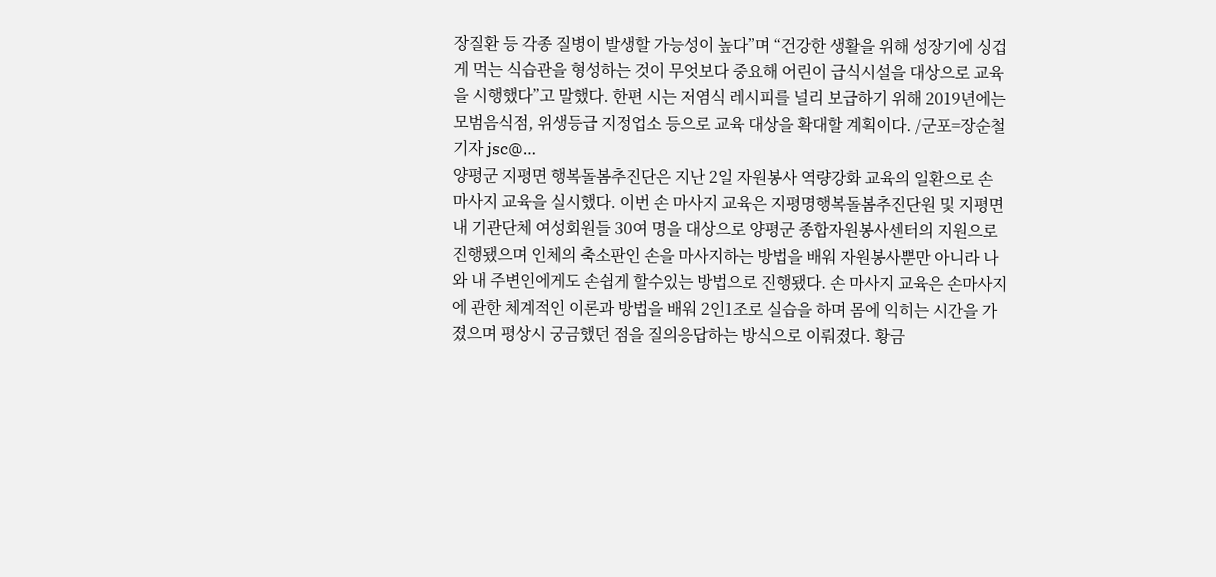장질환 등 각종 질병이 발생할 가능성이 높다”며 “건강한 생활을 위해 성장기에 싱겁게 먹는 식습관을 형성하는 것이 무엇보다 중요해 어린이 급식시설을 대상으로 교육을 시행했다”고 말했다. 한편 시는 저염식 레시피를 널리 보급하기 위해 2019년에는 모범음식점, 위생등급 지정업소 등으로 교육 대상을 확대할 계획이다. /군포=장순철기자 jsc@…
양평군 지평면 행복돌봄추진단은 지난 2일 자원봉사 역량강화 교육의 일환으로 손 마사지 교육을 실시했다. 이번 손 마사지 교육은 지평명행복돌봄추진단원 및 지평면 내 기관단체 여성회원들 30여 명을 대상으로 양평군 종합자원봉사센터의 지원으로 진행됐으며 인체의 축소판인 손을 마사지하는 방법을 배워 자원봉사뿐만 아니라 나와 내 주변인에게도 손쉽게 할수있는 방법으로 진행됐다. 손 마사지 교육은 손마사지에 관한 체계적인 이론과 방법을 배워 2인1조로 실습을 하며 몸에 익히는 시간을 가졌으며 평상시 궁금했던 점을 질의응답하는 방식으로 이뤄졌다. 황금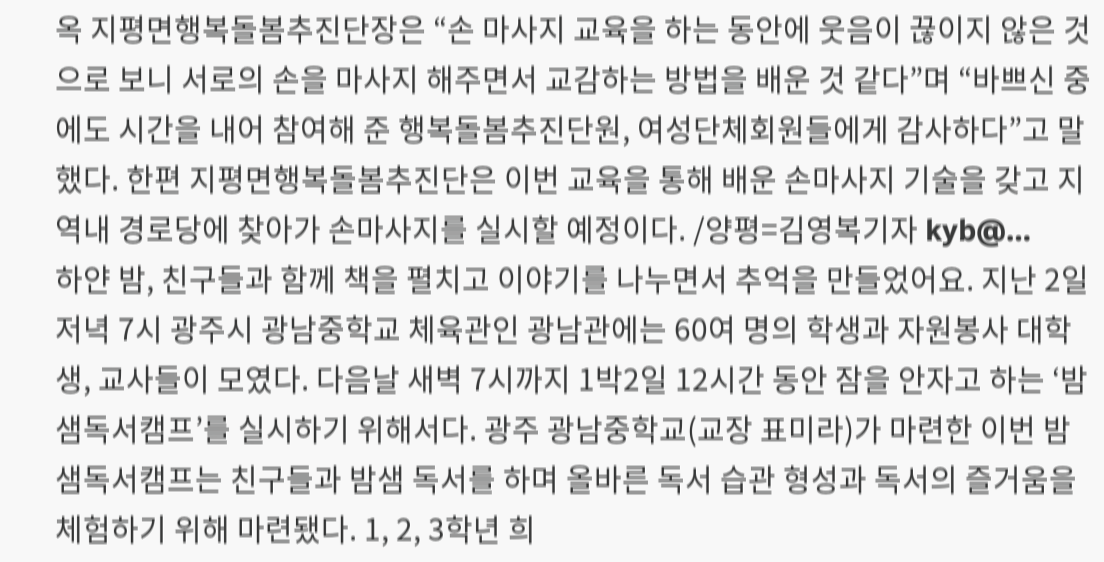옥 지평면행복돌봄추진단장은 “손 마사지 교육을 하는 동안에 웃음이 끊이지 않은 것으로 보니 서로의 손을 마사지 해주면서 교감하는 방법을 배운 것 같다”며 “바쁘신 중에도 시간을 내어 참여해 준 행복돌봄추진단원, 여성단체회원들에게 감사하다”고 말했다. 한편 지평면행복돌봄추진단은 이번 교육을 통해 배운 손마사지 기술을 갖고 지역내 경로당에 찾아가 손마사지를 실시할 예정이다. /양평=김영복기자 kyb@…
하얀 밤, 친구들과 함께 책을 펼치고 이야기를 나누면서 추억을 만들었어요. 지난 2일 저녁 7시 광주시 광남중학교 체육관인 광남관에는 60여 명의 학생과 자원봉사 대학생, 교사들이 모였다. 다음날 새벽 7시까지 1박2일 12시간 동안 잠을 안자고 하는 ‘밤샘독서캠프’를 실시하기 위해서다. 광주 광남중학교(교장 표미라)가 마련한 이번 밤샘독서캠프는 친구들과 밤샘 독서를 하며 올바른 독서 습관 형성과 독서의 즐거움을 체험하기 위해 마련됐다. 1, 2, 3학년 희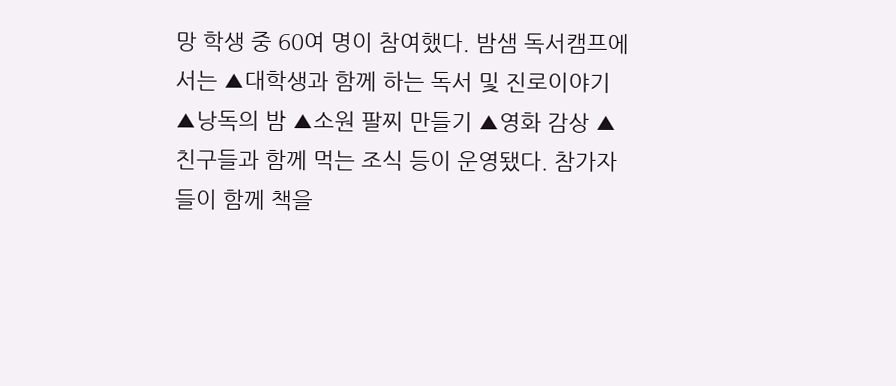망 학생 중 60여 명이 참여했다. 밤샘 독서캠프에서는 ▲대학생과 함께 하는 독서 및 진로이야기 ▲낭독의 밤 ▲소원 팔찌 만들기 ▲영화 감상 ▲친구들과 함께 먹는 조식 등이 운영됐다. 참가자들이 함께 책을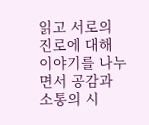읽고 서로의 진로에 대해 이야기를 나누면서 공감과 소통의 시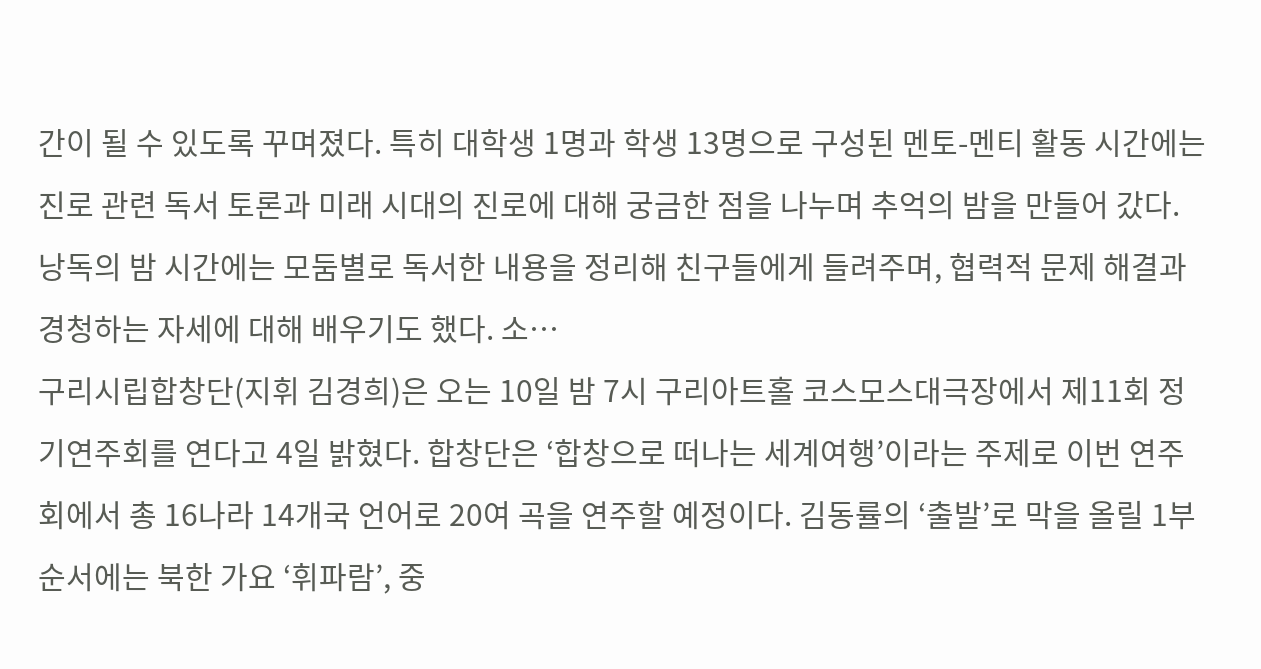간이 될 수 있도록 꾸며졌다. 특히 대학생 1명과 학생 13명으로 구성된 멘토-멘티 활동 시간에는 진로 관련 독서 토론과 미래 시대의 진로에 대해 궁금한 점을 나누며 추억의 밤을 만들어 갔다. 낭독의 밤 시간에는 모둠별로 독서한 내용을 정리해 친구들에게 들려주며, 협력적 문제 해결과 경청하는 자세에 대해 배우기도 했다. 소…
구리시립합창단(지휘 김경희)은 오는 10일 밤 7시 구리아트홀 코스모스대극장에서 제11회 정기연주회를 연다고 4일 밝혔다. 합창단은 ‘합창으로 떠나는 세계여행’이라는 주제로 이번 연주회에서 총 16나라 14개국 언어로 20여 곡을 연주할 예정이다. 김동률의 ‘출발’로 막을 올릴 1부 순서에는 북한 가요 ‘휘파람’, 중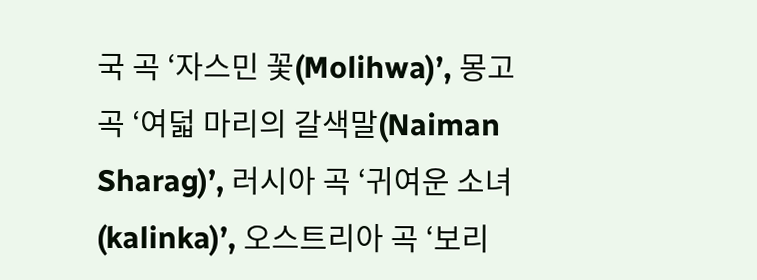국 곡 ‘자스민 꽃(Molihwa)’, 몽고 곡 ‘여덟 마리의 갈색말(Naiman Sharag)’, 러시아 곡 ‘귀여운 소녀(kalinka)’, 오스트리아 곡 ‘보리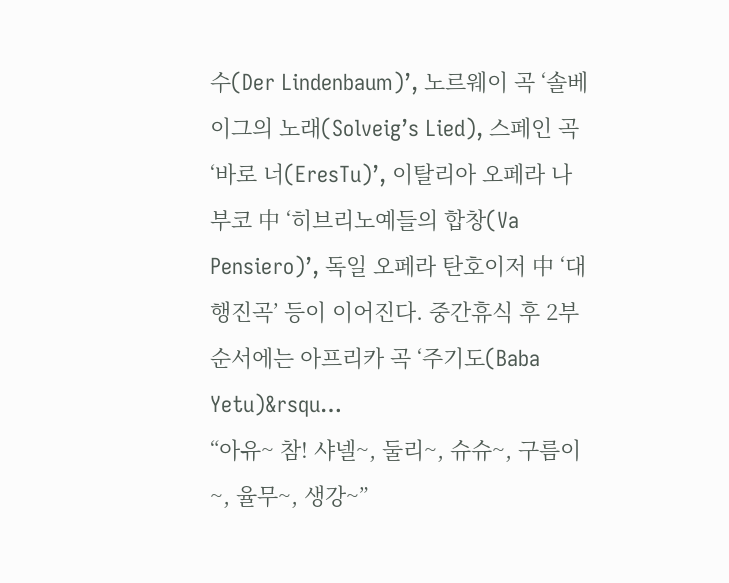수(Der Lindenbaum)’, 노르웨이 곡 ‘솔베이그의 노래(Solveig’s Lied), 스페인 곡 ‘바로 너(EresTu)’, 이탈리아 오페라 나부코 中 ‘히브리노예들의 합창(Va Pensiero)’, 독일 오페라 탄호이저 中 ‘대 행진곡’ 등이 이어진다. 중간휴식 후 2부 순서에는 아프리카 곡 ‘주기도(Baba Yetu)&rsqu…
“아유~ 참! 샤넬~, 둘리~, 슈슈~, 구름이~, 율무~, 생강~”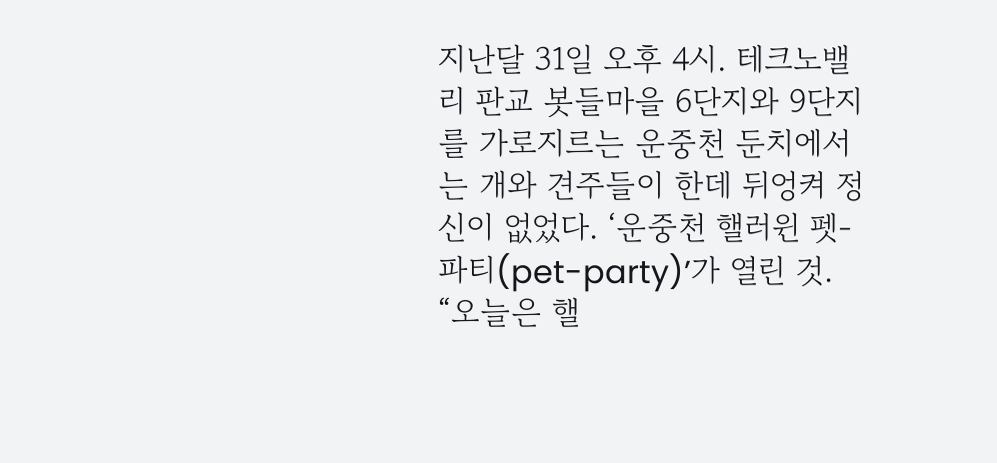지난달 31일 오후 4시. 테크노밸리 판교 봇들마을 6단지와 9단지를 가로지르는 운중천 둔치에서는 개와 견주들이 한데 뒤엉켜 정신이 없었다. ‘운중천 핼러윈 펫-파티(pet-party)’가 열린 것. “오늘은 핼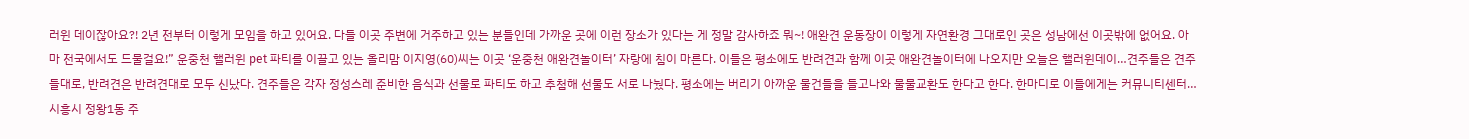러윈 데이잖아요?! 2년 전부터 이렇게 모임을 하고 있어요. 다들 이곳 주변에 거주하고 있는 분들인데 가까운 곳에 이런 장소가 있다는 게 정말 감사하죠 뭐~! 애완견 운동장이 이렇게 자연환경 그대로인 곳은 성남에선 이곳밖에 없어요. 아마 전국에서도 드물걸요!” 운중천 핼러윈 pet 파티를 이끌고 있는 올리맘 이지영(60)씨는 이곳 ‘운중천 애완견놀이터’ 자랑에 침이 마른다. 이들은 평소에도 반려견과 함께 이곳 애완견놀이터에 나오지만 오늘은 핼러윈데이…견주들은 견주들대로, 반려견은 반려견대로 모두 신났다. 견주들은 각자 정성스레 준비한 음식과 선물로 파티도 하고 추첨해 선물도 서로 나눴다. 평소에는 버리기 아까운 물건들을 들고나와 물물교환도 한다고 한다. 한마디로 이들에게는 커뮤니티센터…
시흥시 정왕1동 주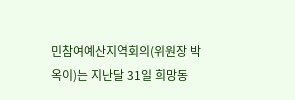민참여예산지역회의(위원장 박옥이)는 지난달 31일 희망동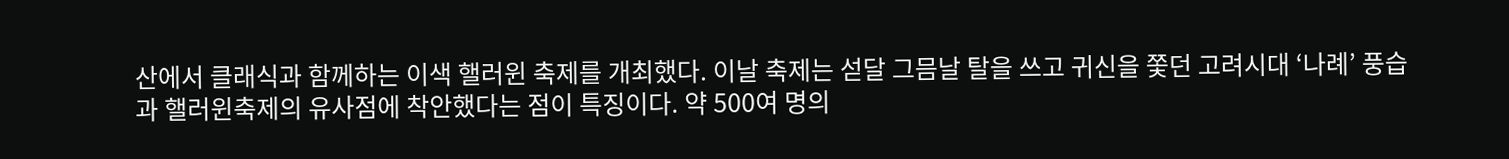산에서 클래식과 함께하는 이색 핼러윈 축제를 개최했다. 이날 축제는 섣달 그믐날 탈을 쓰고 귀신을 쫓던 고려시대 ‘나례’ 풍습과 핼러윈축제의 유사점에 착안했다는 점이 특징이다. 약 500여 명의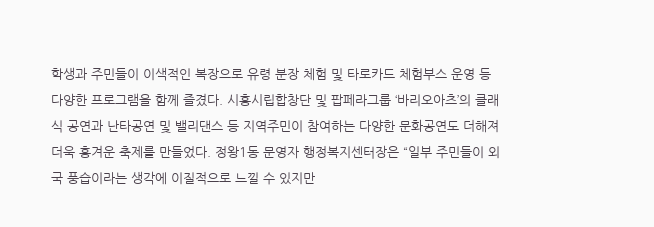학생과 주민들이 이색적인 복장으로 유령 분장 체험 및 타로카드 체험부스 운영 등 다양한 프로그램을 함께 즐겼다. 시흥시립합창단 및 팝페라그룹 ‘바리오아츠’의 클래식 공연과 난타공연 및 밸리댄스 등 지역주민이 참여하는 다양한 문화공연도 더해져 더욱 흥겨운 축제를 만들었다. 정왕1동 문영자 행정복지센터장은 “일부 주민들이 외국 풍습이라는 생각에 이질적으로 느낄 수 있지만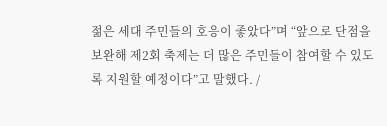젊은 세대 주민들의 호응이 좋았다”며 “앞으로 단점을 보완해 제2회 축제는 더 많은 주민들이 참여할 수 있도록 지원할 예정이다”고 말했다. /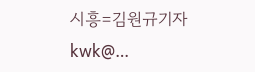시흥=김원규기자 kwk@…